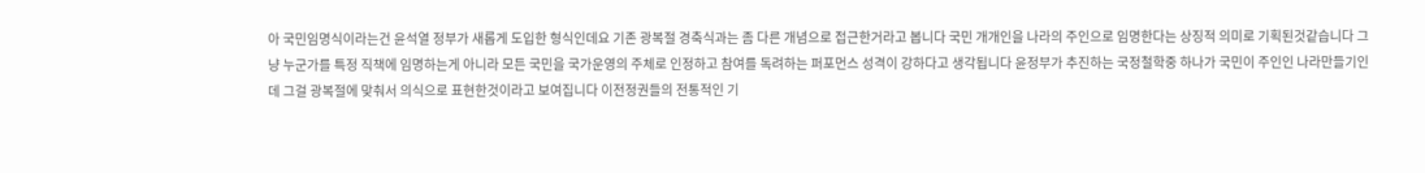아 국민임명식이라는건 윤석열 정부가 새롭게 도입한 형식인데요 기존 광복절 경축식과는 좀 다른 개념으로 접근한거라고 봅니다 국민 개개인을 나라의 주인으로 임명한다는 상징적 의미로 기획된것같습니다 그냥 누군가를 특정 직책에 임명하는게 아니라 모든 국민을 국가운영의 주체로 인정하고 참여를 독려하는 퍼포먼스 성격이 강하다고 생각됩니다 윤정부가 추진하는 국정철학중 하나가 국민이 주인인 나라만들기인데 그걸 광복절에 맞춰서 의식으로 표현한것이라고 보여집니다 이전정권들의 전통적인 기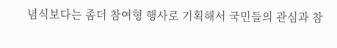념식보다는 좀더 참여형 행사로 기획해서 국민들의 관심과 참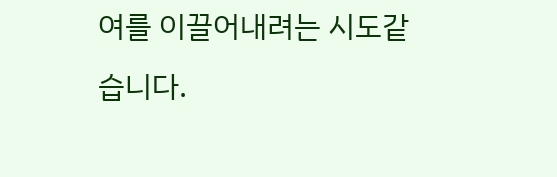여를 이끌어내려는 시도같습니다.